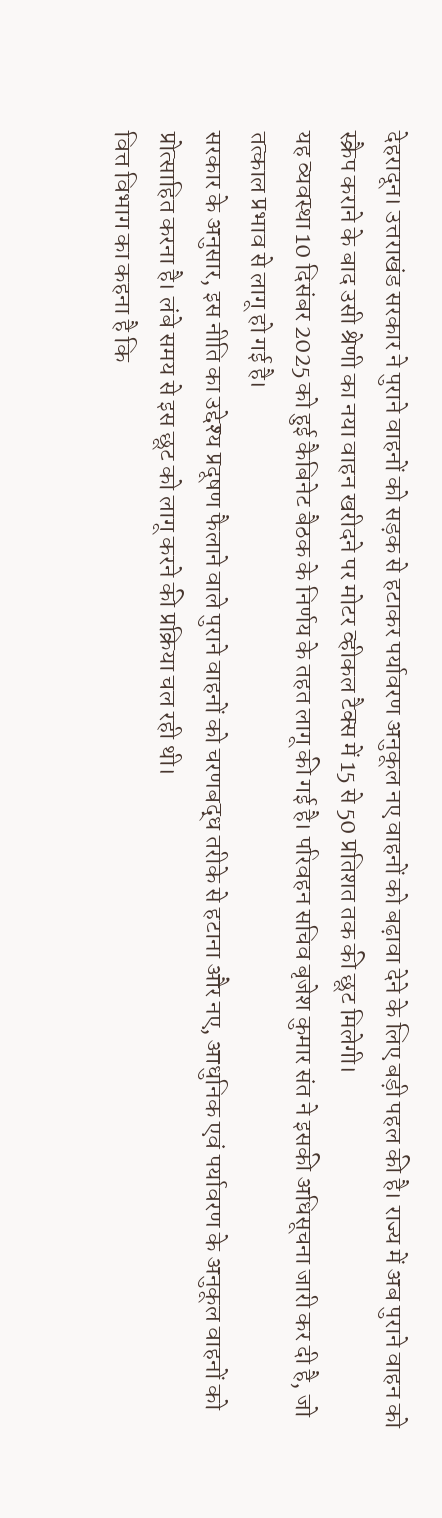देहरादून। उत्तराखंड सरकार ने पुराने वाहनों को सड़क से हटाकर पर्यावरण अनुकूल नए वाहनों को बढ़ावा देने के लिए बड़ी पहल की है। राज्य में अब पुराने वाहन को स्क्रैप कराने के बाद उसी श्रेणी का नया वाहन खरीदने पर मोटर व्हीकल टैक्स में 15 से 50 प्रतिशत तक की छूट मिलेगी।
यह व्यवस्था 10 दिसंबर 2025 को हुई कैबिनेट बैठक के निर्णय के तहत लागू की गई है। परिवहन सचिव बृजेश कुमार संत ने इसकी अधिसूचना जारी कर दी है, जो तत्काल प्रभाव से लागू हो गई है।
सरकार के अनुसार, इस नीति का उद्देश्य प्रदूषण फैलाने वाले पुराने वाहनों को चरणबद्ध तरीके से हटाना और नए, आधुनिक एवं पर्यावरण के अनुकूल वाहनों को प्रोत्साहित करना है। लंबे समय से इस छूट को लागू करने की प्रक्रिया चल रही थी।
वित्त विभाग का कहना है कि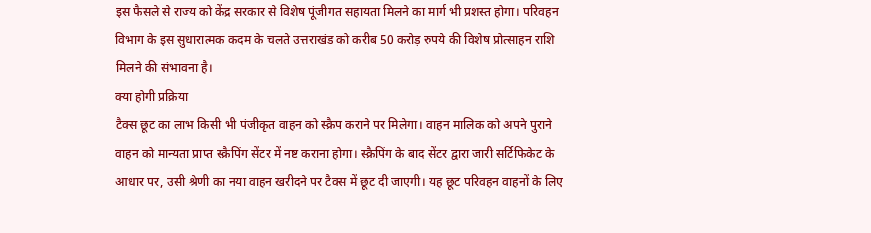इस फैसले से राज्य को केंद्र सरकार से विशेष पूंजीगत सहायता मिलने का मार्ग भी प्रशस्त होगा। परिवहन विभाग के इस सुधारात्मक कदम के चलते उत्तराखंड को करीब 50 करोड़ रुपये की विशेष प्रोत्साहन राशि मिलने की संभावना है।
क्या होगी प्रक्रिया
टैक्स छूट का लाभ किसी भी पंजीकृत वाहन को स्क्रैप कराने पर मिलेगा। वाहन मालिक को अपने पुराने वाहन को मान्यता प्राप्त स्क्रैपिंग सेंटर में नष्ट कराना होगा। स्क्रैपिंग के बाद सेंटर द्वारा जारी सर्टिफिकेट के आधार पर, उसी श्रेणी का नया वाहन खरीदने पर टैक्स में छूट दी जाएगी। यह छूट परिवहन वाहनों के लिए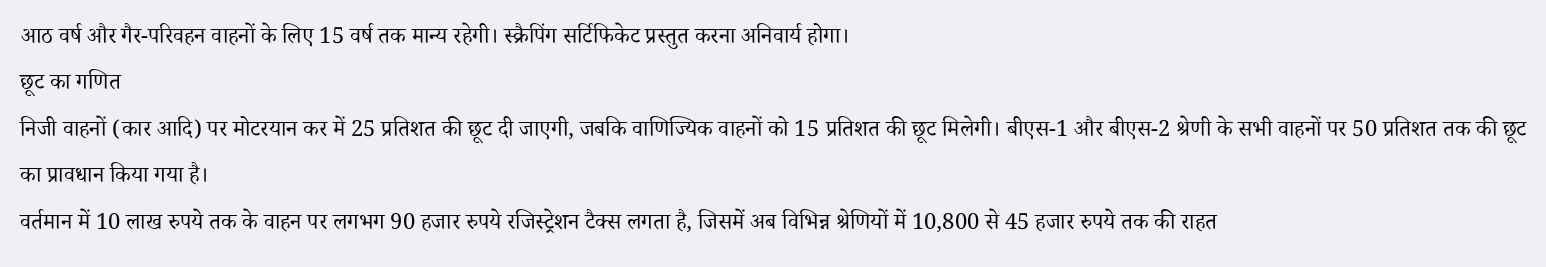आठ वर्ष और गैर-परिवहन वाहनों के लिए 15 वर्ष तक मान्य रहेगी। स्क्रैपिंग सर्टिफिकेट प्रस्तुत करना अनिवार्य होगा।
छूट का गणित
निजी वाहनों (कार आदि) पर मोटरयान कर में 25 प्रतिशत की छूट दी जाएगी, जबकि वाणिज्यिक वाहनों को 15 प्रतिशत की छूट मिलेगी। बीएस-1 और बीएस-2 श्रेणी के सभी वाहनों पर 50 प्रतिशत तक की छूट का प्रावधान किया गया है।
वर्तमान में 10 लाख रुपये तक के वाहन पर लगभग 90 हजार रुपये रजिस्ट्रेशन टैक्स लगता है, जिसमें अब विभिन्न श्रेणियों में 10,800 से 45 हजार रुपये तक की राहत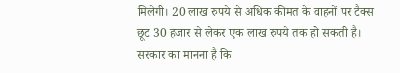मिलेगी। 20 लाख रुपये से अधिक कीमत के वाहनों पर टैक्स छूट 30 हजार से लेकर एक लाख रुपये तक हो सकती है।
सरकार का मानना है कि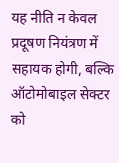यह नीति न केवल प्रदूषण नियंत्रण में सहायक होगी, बल्कि ऑटोमोबाइल सेक्टर को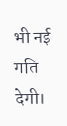भी नई गति देगी।